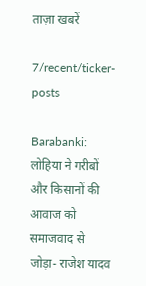ताज़ा खबरें

7/recent/ticker-posts

Barabanki: लोहिया ने गरीबों और किसानों की आवाज को समाजवाद से जोड़ा- राजेश यादव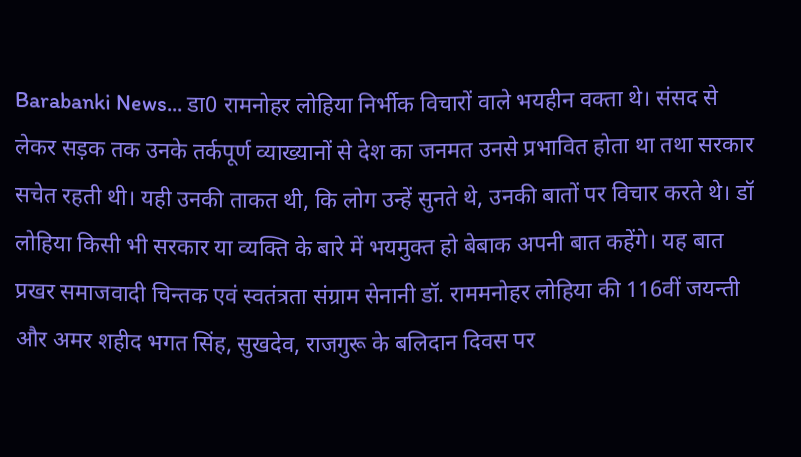Barabanki News... डा0 रामनोहर लोहिया निर्भीक विचारों वाले भयहीन वक्ता थे। संसद से लेकर सड़क तक उनके तर्कपूर्ण व्याख्यानों से देश का जनमत उनसे प्रभावित होता था तथा सरकार सचेत रहती थी। यही उनकी ताकत थी, कि लोग उन्हें सुनते थे, उनकी बातों पर विचार करते थे। डॉ लोहिया किसी भी सरकार या व्यक्ति के बारे में भयमुक्त हो बेबाक अपनी बात कहेंगे। यह बात प्रखर समाजवादी चिन्तक एवं स्वतंत्रता संग्राम सेनानी डॉ. राममनोहर लोहिया की 116वीं जयन्ती और अमर शहीद भगत सिंह, सुखदेव, राजगुरू के बलिदान दिवस पर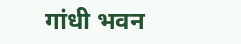गांधी भवन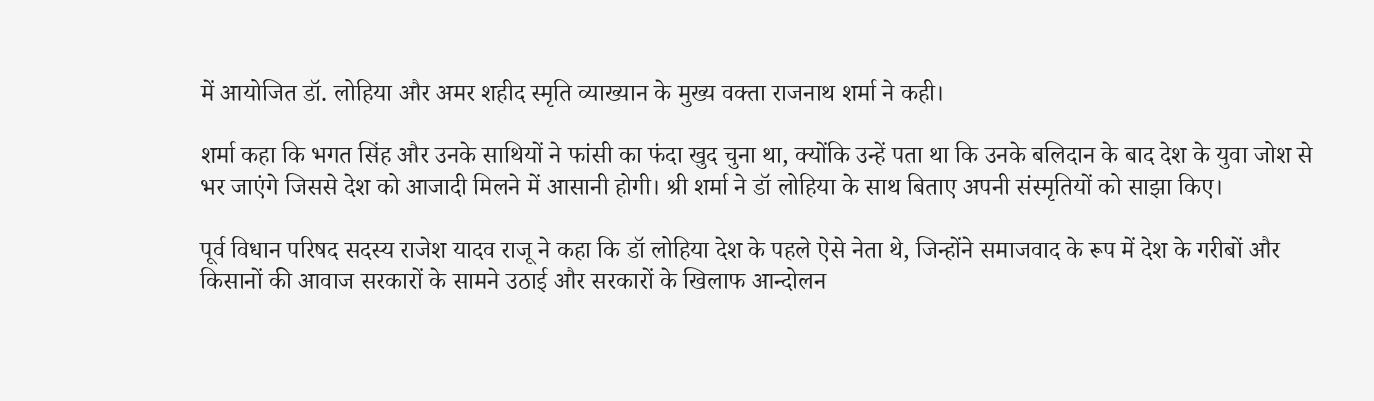में आयोजित डॉ. लोहिया और अमर शहीद स्मृति व्याख्यान के मुख्य वक्ता राजनाथ शर्मा ने कही।

शर्मा कहा कि भगत सिंह और उनके साथियों ने फांसी का फंदा खुद चुना था, क्योंकि उन्हें पता था कि उनके बलिदान के बाद देश के युवा जोश से भर जाएंगे जिससे देश को आजादी मिलने में आसानी होगी। श्री शर्मा ने डॉ लोहिया के साथ बिताए अपनी संस्मृतियों को साझा किए।

पूर्व विधान परिषद सदस्य राजेश यादव राजू ने कहा कि डॉ लोहिया देश के पहले ऐसे नेता थे, जिन्होंने समाजवाद के रूप में देश के गरीबों और किसानों की आवाज सरकारों के सामने उठाई और सरकारों के खिलाफ आन्दोलन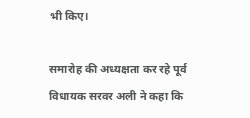भी किए।

समारोह की अध्यक्षता कर रहे पूर्व विधायक सरवर अली ने कहा कि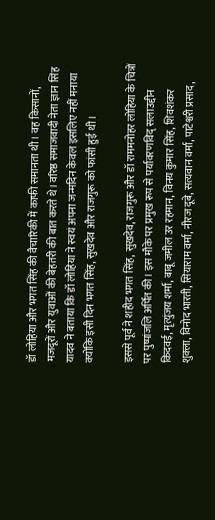डॉ लोहिया और भगत सिंह की वैचारिकी में काफी समानता थी। वह किसानों, मजदूरों और युवाओं की बेहतरी की बात करते थे। वरिष्ठ समाजवादी नेता ज्ञान सिंह यादव ने बताया कि डॉ लोहिया ने स्वयं अपना जन्मदिन केवल इसलिए नहीं मनाया क्योंकि इसी दिन भगत सिंह, सुखदेव और राजगुरू को फांसी हुई थी।

इससे पूर्व ने शहीद भगत सिंह, सुखदेव, राजगुरू और डॉ राममनोहर लोहिया के चित्रों पर पुष्पांजलि अर्पित की। इस मौके पर प्रमुख रूप से पर्यावरणविद् सलाउद्दीन किदवई, मृत्युंजय शर्मा, बाबू जमील उर रहमान, विनय कुमार सिंह, शिवशंकर शुक्ला, विनोद भारती, सियाराम वर्मा, नीरज दूबे, सत्यवान वर्मा, पाटेश्वरी प्रसाद,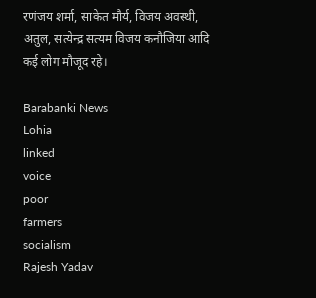रणंजय शर्मा, साकेत मौर्य, विजय अवस्थी, अतुल, सत्येन्द्र सत्यम विजय कनौजिया आदि कई लोग मौजूद रहे।

Barabanki News
Lohia
linked
voice
poor
farmers
socialism
Rajesh Yadav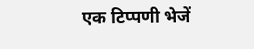एक टिप्पणी भेजें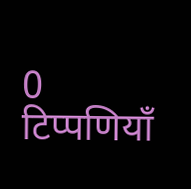0 टिप्पणियाँ